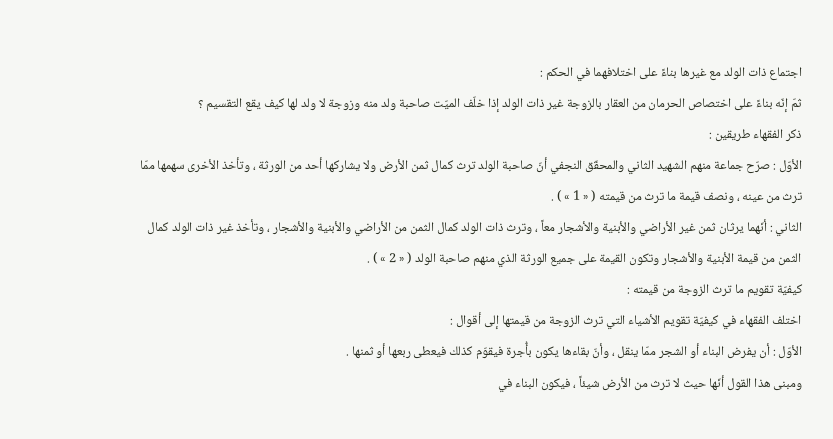اجتماع ذات الولد مع غيرها بناءً على اختلافهما في الحكم :
ثمّ إنّه بناءً على اختصاص الحرمان من العقار بالزوجة غير ذات الولد إذا خلّف الميّت صاحبة ولد منه وزوجة لا ولد لها كيف يقع التقسيم ؟
ذكر الفقهاء طريقين :
الأوّل : صرّح جماعة منهم الشهيد الثاني والمحقّق النجفي أنّ صاحبة الولد ترث كمال ثمن الأرض ولا يشاركها أحد من الورثة ، وتأخذ الأخرى سهمها ممّا ترث من عينه ، ونصف قيمة ما ترث من قيمته ( « 1 » ) .
الثاني : أنّهما يرثان ثمن غير الأراضي والأبنية والأشجار معاً ، وترث ذات الولد كمال الثمن من الأراضي والأبنية والأشجار ، وتأخذ غير ذات الولد كمال الثمن من قيمة الأبنية والأشجار وتكون القيمة على جميع الورثة الذي منهم صاحبة الولد ( « 2 » ) .
كيفيّة تقويم ما ترث الزوجة من قيمته :
اختلف الفقهاء في كيفيّة تقويم الأشياء التي ترث الزوجة من قيمتها إلى أقوال :
الأوّل : أن يفرض البناء أو الشجر ممّا ينقل ، وأنّ بقاءها يكون بأُجرة فيقوّم كذلك فيعطى ربعها أو ثمنها .
ومبنى هذا القول أنّها حيث لا ترث من الأرض شيئاً ، فيكون البناء في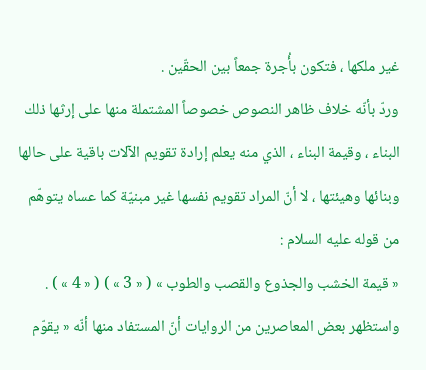غير ملكها ، فتكون بأُجرة جمعاً بين الحقّين .
وردّ بأنّه خلاف ظاهر النصوص خصوصاً المشتملة منها على إرثها ذلك البناء ، وقيمة البناء ، الذي منه يعلم إرادة تقويم الآلات باقية على حالها وبنائها وهيئتها ، لا أنّ المراد تقويم نفسها غير مبنيّة كما عساه يتوهّم من قوله عليه السلام :
« قيمة الخشب والجذوع والقصب والطوب » ( « 3 » ) ( « 4 » ) .
واستظهر بعض المعاصرين من الروايات أنّ المستفاد منها أنّه « يقوّم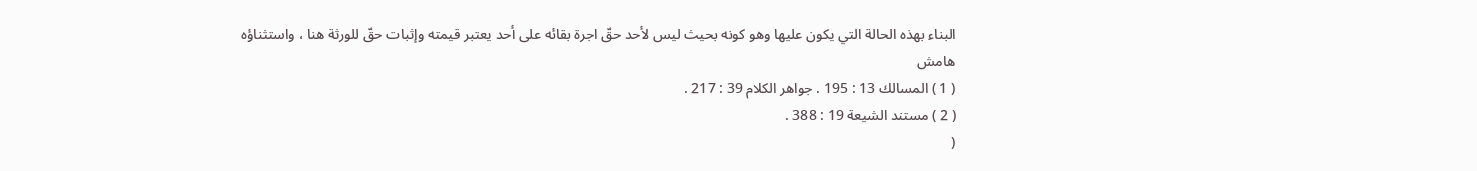البناء بهذه الحالة التي يكون عليها وهو كونه بحيث ليس لأحد حقّ اجرة بقائه على أحد يعتبر قيمته وإثبات حقّ للورثة هنا ، واستثناؤه
هامش
( 1 ) المسالك 13 : 195 . جواهر الكلام 39 : 217 .
( 2 ) مستند الشيعة 19 : 388 .
(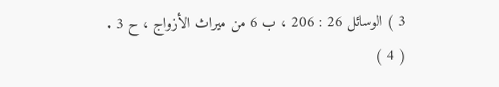3 ) الوسائل 26 : 206 ، ب 6 من ميراث الأزواج ، ح 3 .
( 4 )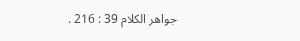جواهر الكلام 39 : 216 .